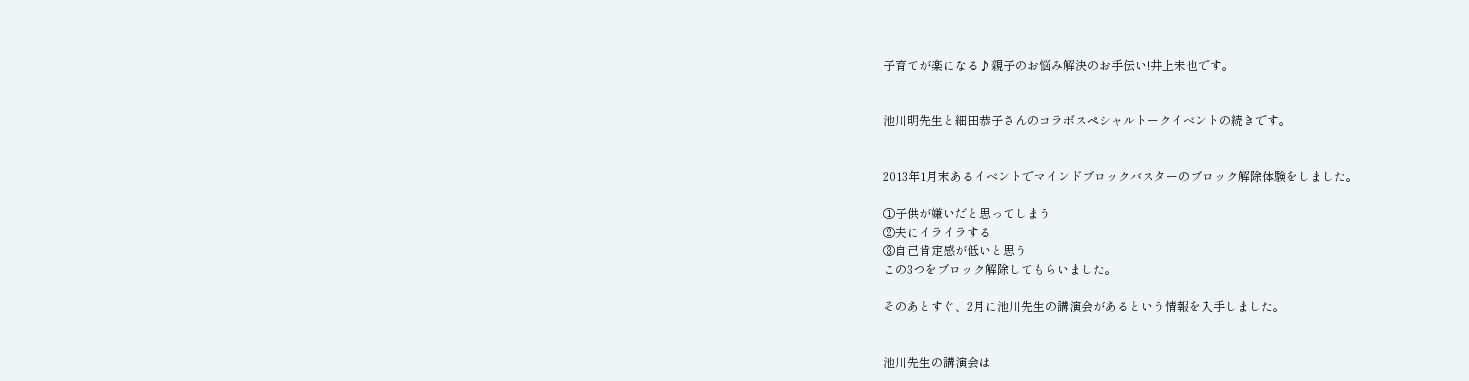子育てが楽になる♪親子のお悩み解決のお手伝い!井上未也です。


池川明先生と細田恭子さんのコラボスペシャルトークイベントの続きです。


2013年1月末あるイベントでマインドブロックバスターのブロック解除体験をしました。

①子供が嫌いだと思ってしまう
②夫にイライラする
③自己肯定感が低いと思う
この3つをブロック解除してもらいました。

そのあとすぐ、2月に池川先生の講演会があるという情報を入手しました。


池川先生の講演会は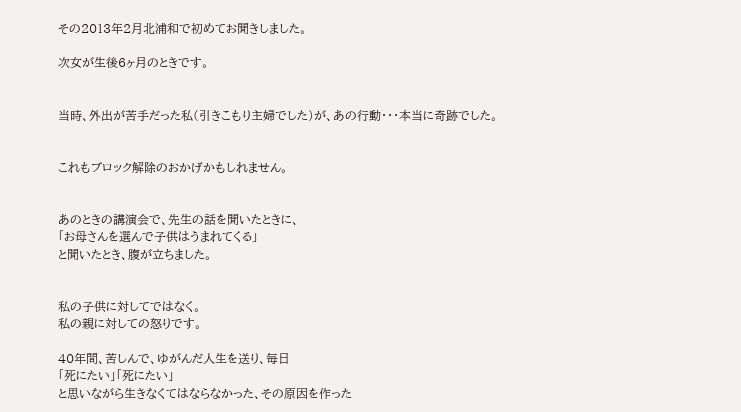その2013年2月北浦和で初めてお聞きしました。

次女が生後6ヶ月のときです。


当時、外出が苦手だった私(引きこもり主婦でした)が、あの行動・・・本当に奇跡でした。


これもブロック解除のおかげかもしれません。


あのときの講演会で、先生の話を聞いたときに、
「お母さんを選んで子供はうまれてくる」
と聞いたとき、腹が立ちました。


私の子供に対してではなく。
私の親に対しての怒りです。

40年間、苦しんで、ゆがんだ人生を送り、毎日
「死にたい」「死にたい」
と思いながら生きなくてはならなかった、その原因を作った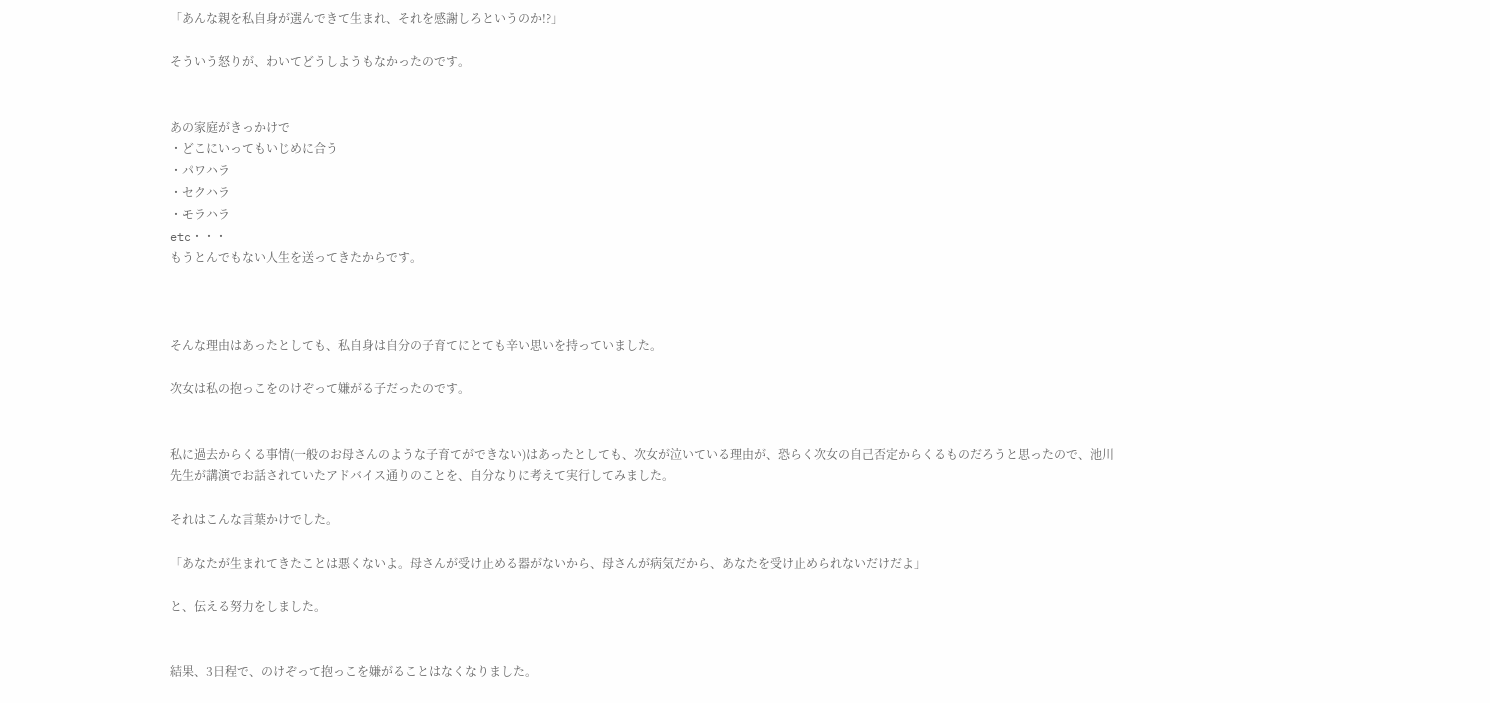「あんな親を私自身が選んできて生まれ、それを感謝しろというのか!?」

そういう怒りが、わいてどうしようもなかったのです。


あの家庭がきっかけで
・どこにいってもいじめに合う
・パワハラ
・セクハラ
・モラハラ
etc・・・
もうとんでもない人生を送ってきたからです。



そんな理由はあったとしても、私自身は自分の子育てにとても辛い思いを持っていました。

次女は私の抱っこをのけぞって嫌がる子だったのです。


私に過去からくる事情(一般のお母さんのような子育てができない)はあったとしても、次女が泣いている理由が、恐らく次女の自己否定からくるものだろうと思ったので、池川先生が講演でお話されていたアドバイス通りのことを、自分なりに考えて実行してみました。

それはこんな言葉かけでした。

「あなたが生まれてきたことは悪くないよ。母さんが受け止める器がないから、母さんが病気だから、あなたを受け止められないだけだよ」

と、伝える努力をしました。


結果、3日程で、のけぞって抱っこを嫌がることはなくなりました。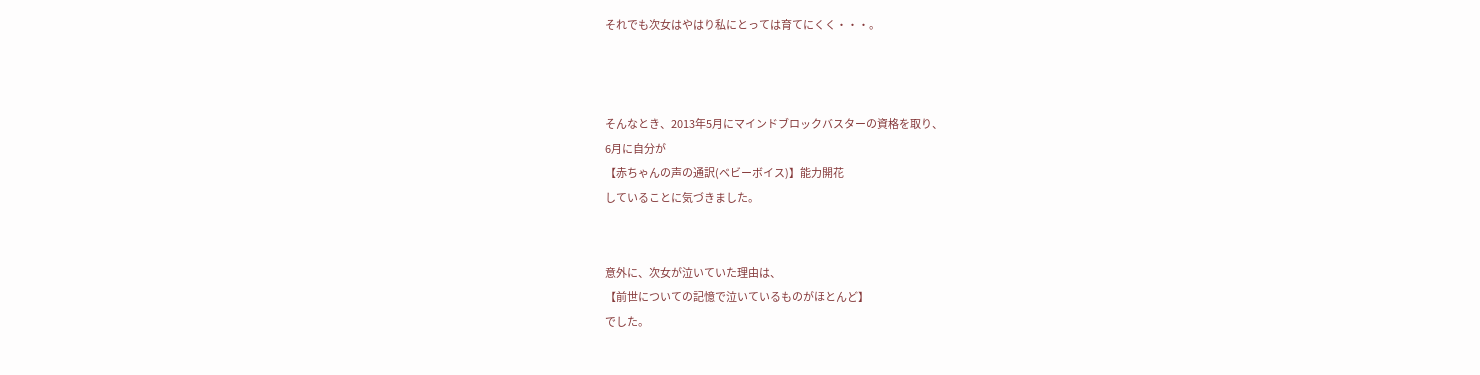それでも次女はやはり私にとっては育てにくく・・・。



そんなとき、2013年5月にマインドブロックバスターの資格を取り、
6月に自分が
【赤ちゃんの声の通訳(ベビーボイス)】能力開花
していることに気づきました。


意外に、次女が泣いていた理由は、
【前世についての記憶で泣いているものがほとんど】
でした。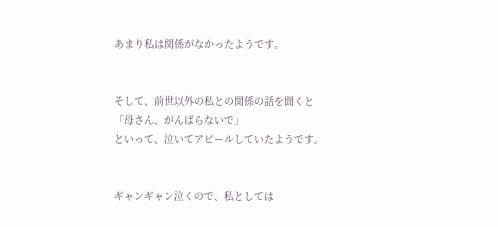あまり私は関係がなかったようです。


そして、前世以外の私との関係の話を聞くと
「母さん、がんばらないで」
といって、泣いてアピールしていたようです。


ギャンギャン泣くので、私としては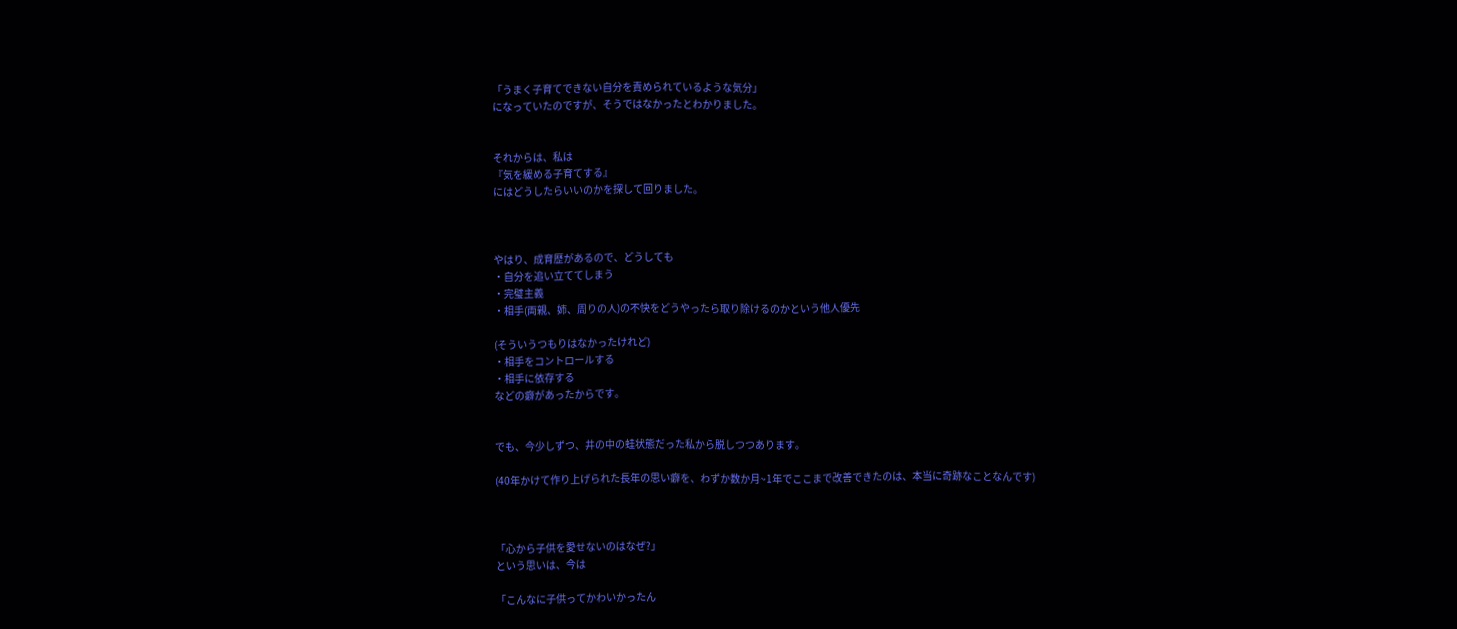「うまく子育てできない自分を責められているような気分」
になっていたのですが、そうではなかったとわかりました。


それからは、私は
『気を緩める子育てする』
にはどうしたらいいのかを探して回りました。



やはり、成育歴があるので、どうしても
・自分を追い立ててしまう
・完璧主義
・相手(両親、姉、周りの人)の不快をどうやったら取り除けるのかという他人優先

(そういうつもりはなかったけれど)
・相手をコントロールする
・相手に依存する
などの癖があったからです。


でも、今少しずつ、井の中の蛙状態だった私から脱しつつあります。

(40年かけて作り上げられた長年の思い癖を、わずか数か月~1年でここまで改善できたのは、本当に奇跡なことなんです)



「心から子供を愛せないのはなぜ?」
という思いは、今は

「こんなに子供ってかわいかったん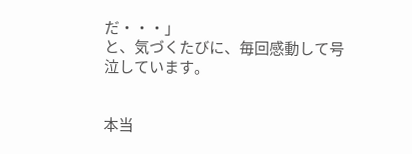だ・・・」
と、気づくたびに、毎回感動して号泣しています。


本当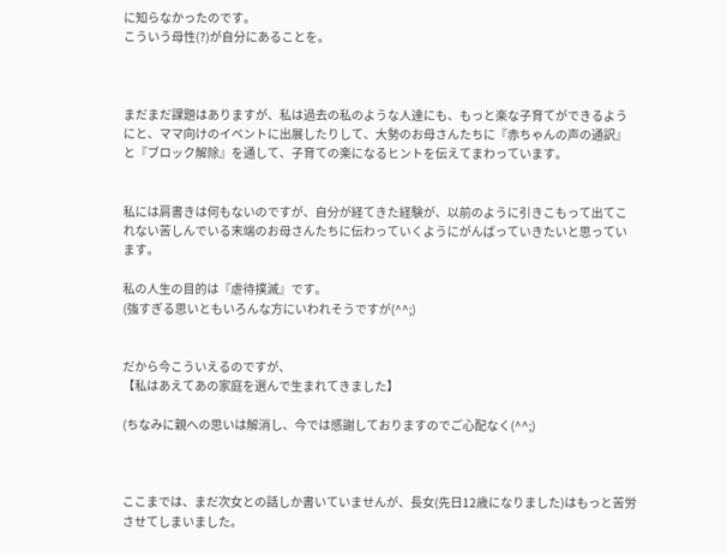に知らなかったのです。
こういう母性(?)が自分にあることを。



まだまだ課題はありますが、私は過去の私のような人達にも、もっと楽な子育てができるようにと、ママ向けのイベントに出展したりして、大勢のお母さんたちに『赤ちゃんの声の通訳』と『ブロック解除』を通して、子育ての楽になるヒントを伝えてまわっています。


私には肩書きは何もないのですが、自分が経てきた経験が、以前のように引きこもって出てこれない苦しんでいる末端のお母さんたちに伝わっていくようにがんばっていきたいと思っています。

私の人生の目的は『虐待撲滅』です。
(強すぎる思いともいろんな方にいわれそうですが(^^;)


だから今こういえるのですが、
【私はあえてあの家庭を選んで生まれてきました】

(ちなみに親への思いは解消し、今では感謝しておりますのでご心配なく(^^;)



ここまでは、まだ次女との話しか書いていませんが、長女(先日12歳になりました)はもっと苦労させてしまいました。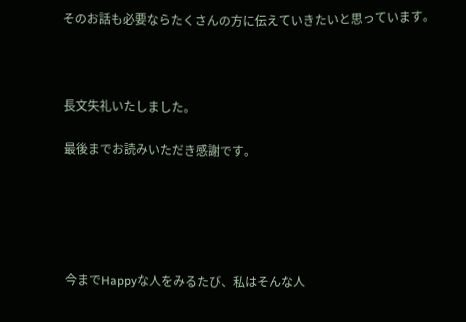そのお話も必要ならたくさんの方に伝えていきたいと思っています。



長文失礼いたしました。

最後までお読みいただき感謝です。





今までHappyな人をみるたび、私はそんな人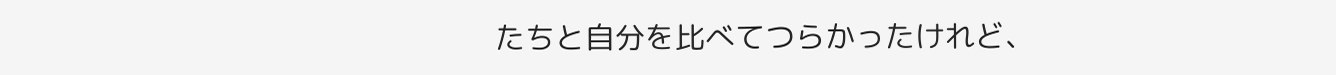たちと自分を比べてつらかったけれど、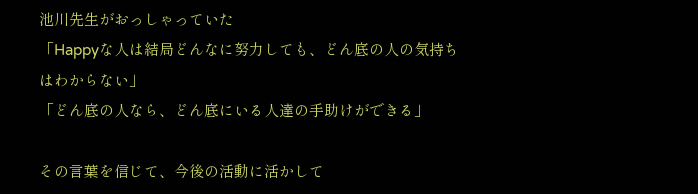池川先生がおっしゃっていた
「Happyな人は結局どんなに努力しても、どん底の人の気持ちはわからない」
「どん底の人なら、どん底にいる人達の手助けができる」

その言葉を信じて、今後の活動に活かして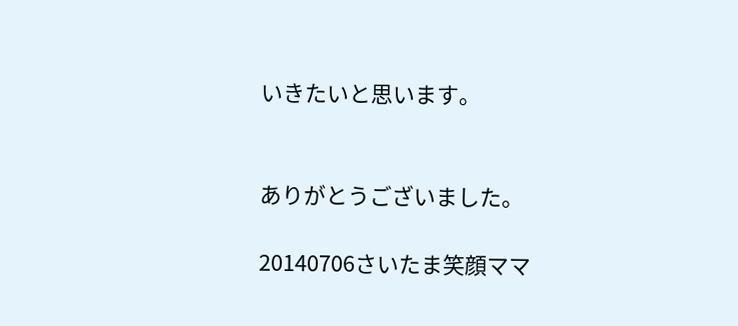いきたいと思います。


ありがとうございました。

20140706さいたま笑顔ママ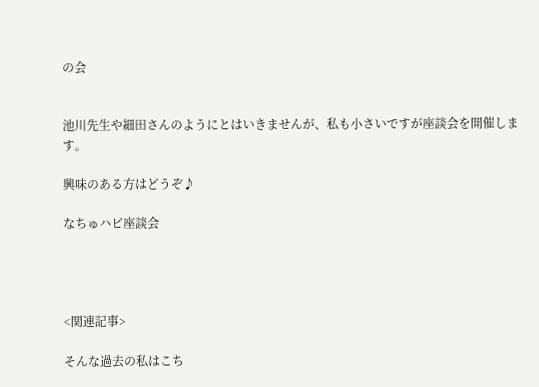の会


池川先生や細田さんのようにとはいきませんが、私も小さいですが座談会を開催します。

興味のある方はどうぞ♪

なちゅハピ座談会




<関連記事>

そんな過去の私はこち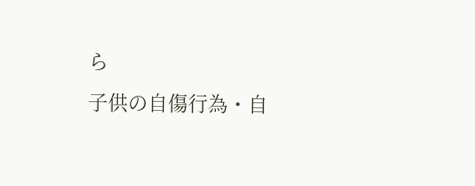ら
子供の自傷行為・自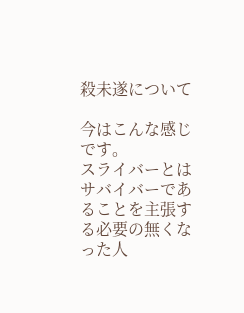殺未遂について

今はこんな感じです。
スライバーとはサバイバーであることを主張する必要の無くなった人